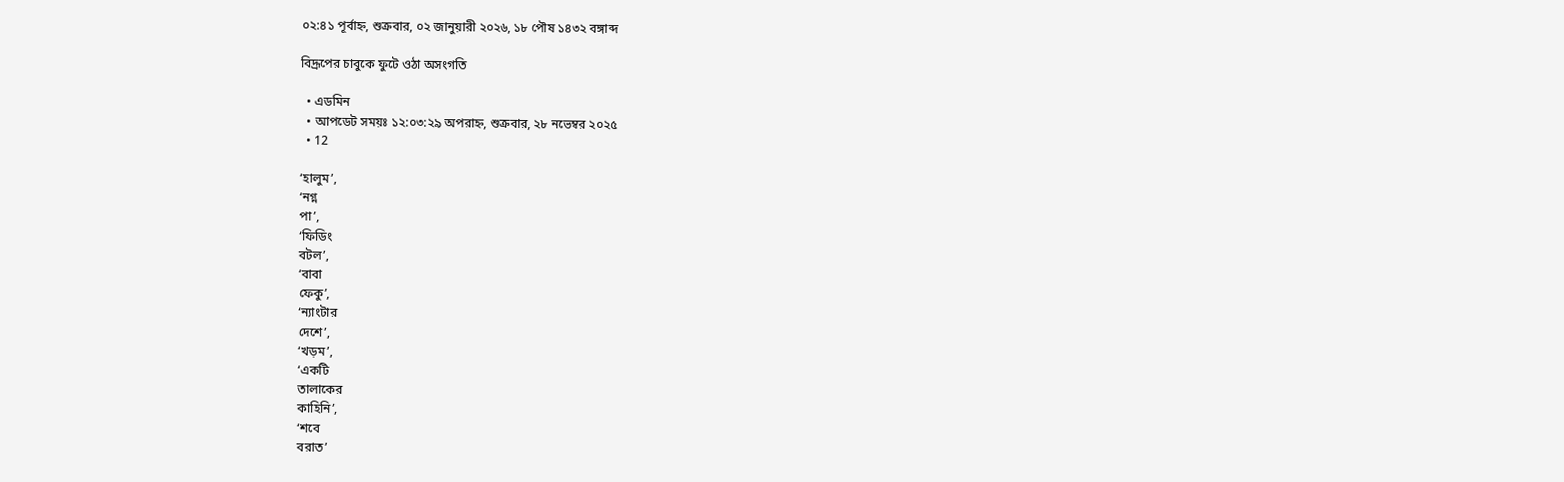০২:৪১ পূর্বাহ্ন, শুক্রবার, ০২ জানুয়ারী ২০২৬, ১৮ পৌষ ১৪৩২ বঙ্গাব্দ

বিদ্রূপের চাবুকে ফুটে ওঠা অসংগতি

  • এডমিন
  • আপডেট সময়ঃ ১২:০৩:২৯ অপরাহ্ন, শুক্রবার, ২৮ নভেম্বর ২০২৫
  • 12

‘হালুম’,
‘নগ্ন
পা’,
‘ফিডিং
বটল’,
‘বাবা
ফেকু’,
‘ন্যাংটার
দেশে’,
‘খড়ম’,
‘একটি
তালাকের
কাহিনি’,
‘শবে
বরাত’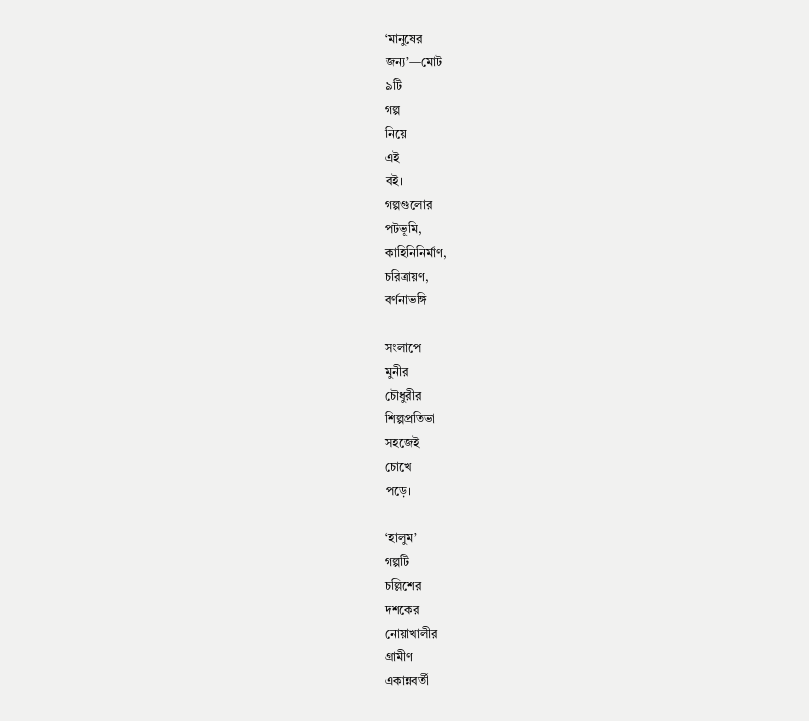‘মানুষের
জন্য’—মোট
৯টি
গল্প
নিয়ে
এই
বই।
গল্পগুলোর
পটভূমি,
কাহিনিনির্মাণ,
চরিত্রায়ণ,
বর্ণনাভঙ্গি

সংলাপে
মুনীর
চৌধুরীর
শিল্পপ্রতিভা
সহজেই
চোখে
পড়ে।

‘হালুম’
গল্পটি
চল্লিশের
দশকের
নোয়াখালীর
গ্রামীণ
একান্নবর্তী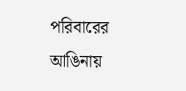পরিবারের
আঙিনায়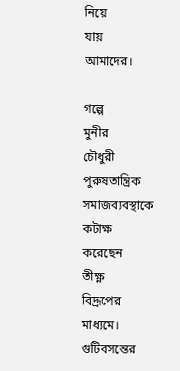নিয়ে
যায়
আমাদের।

গল্পে
মুনীর
চৌধুরী
পুরুষতান্ত্রিক
সমাজব্যবস্থাকে
কটাক্ষ
করেছেন
তীক্ষ্ণ
বিদ্রূপের
মাধ্যমে।
গুটিবসন্তের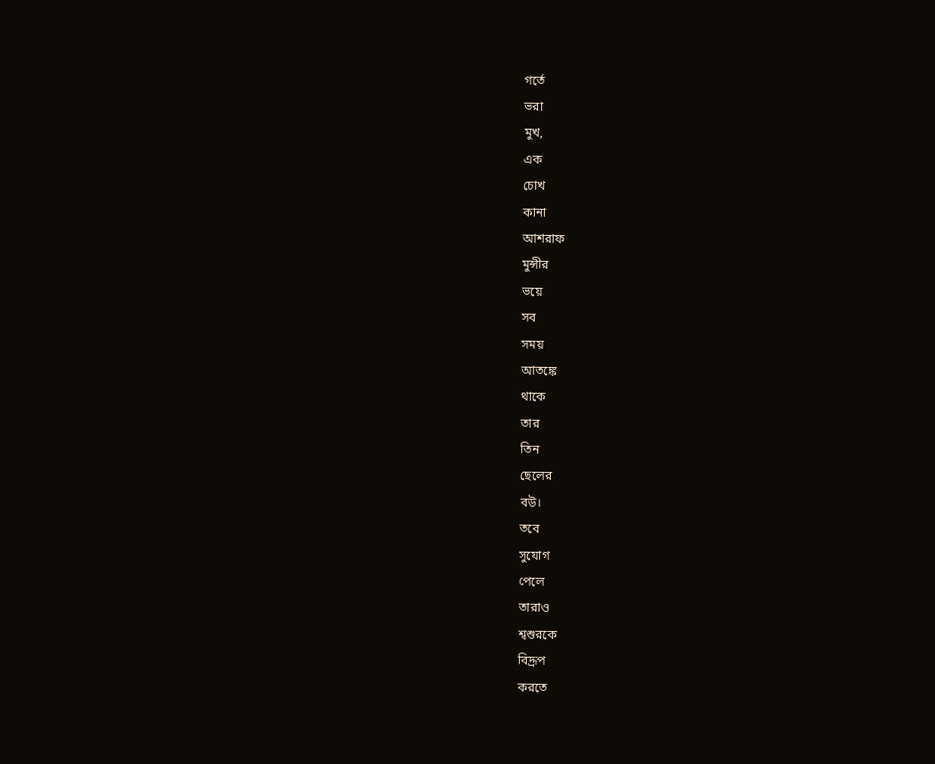গর্তে
ভরা
মুখ,
এক
চোখ
কানা
আশরাফ
মুন্সীর
ভয়ে
সব
সময়
আতঙ্কে
থাকে
তার
তিন
ছেলের
বউ।
তবে
সুযোগ
পেলে
তারাও
শ্বশুরকে
বিদ্রূপ
করতে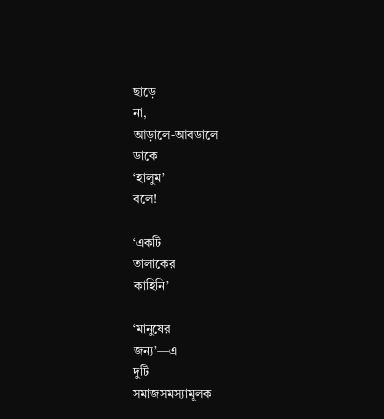ছাড়ে
না,
আড়ালে-আবডালে
ডাকে
‘হালুম’
বলে!

‘একটি
তালাকের
কাহিনি’

‘মানুষের
জন্য’—এ
দুটি
সমাজসমস্যামূলক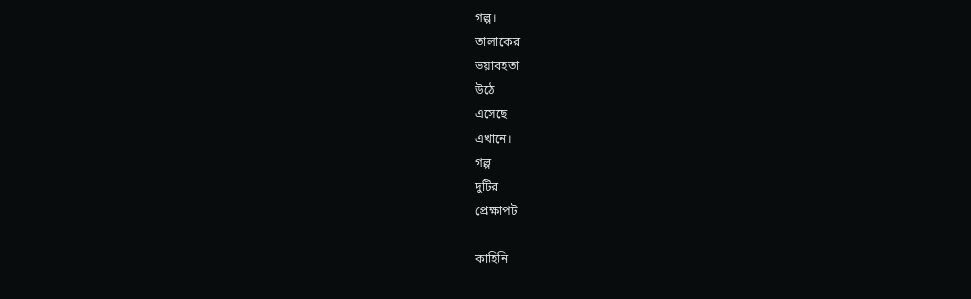গল্প।
তালাকের
ভয়াবহতা
উঠে
এসেছে
এখানে।
গল্প
দুটির
প্রেক্ষাপট

কাহিনি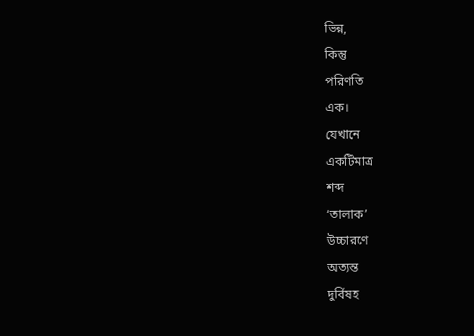ভিন্ন,
কিন্তু
পরিণতি
এক।
যেখানে
একটিমাত্র
শব্দ
‘তালাক’
উচ্চারণে
অত্যন্ত
দুর্বিষহ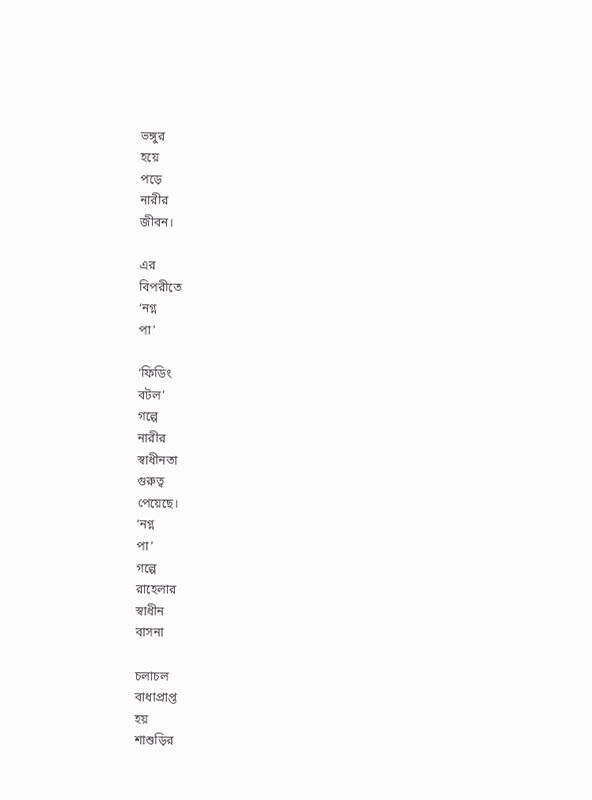ভঙ্গুর
হয়ে
পড়ে
নারীর
জীবন।

এর
বিপরীতে
‘নগ্ন
পা’

‘ফিডিং
বটল’
গল্পে
নারীর
স্বাধীনতা
গুরুত্ব
পেয়েছে।
‘নগ্ন
পা’
গল্পে
রাহেলার
স্বাধীন
বাসনা

চলাচল
বাধাপ্রাপ্ত
হয়
শাশুড়ির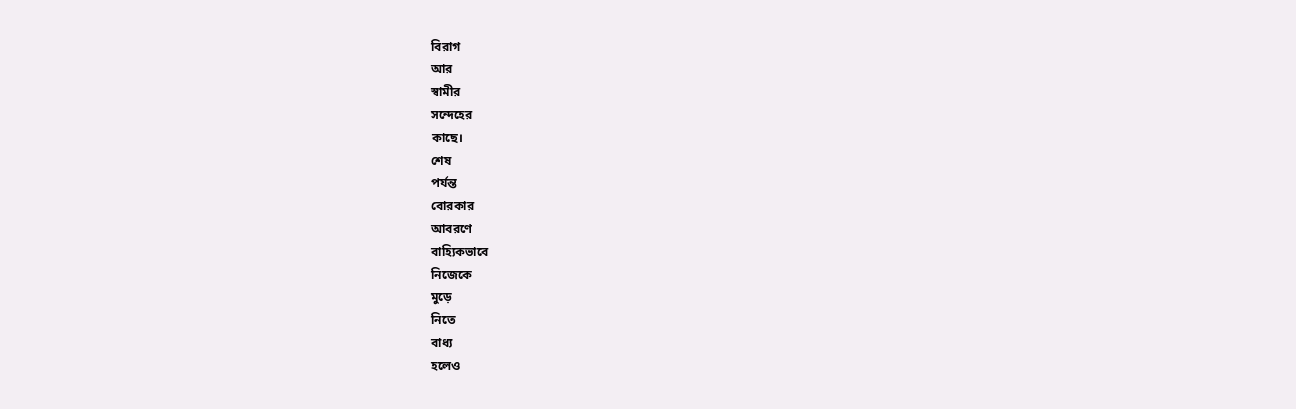বিরাগ
আর
স্বামীর
সন্দেহের
কাছে।
শেষ
পর্যন্ত
বোরকার
আবরণে
বাহ্যিকভাবে
নিজেকে
মুড়ে
নিতে
বাধ্য
হলেও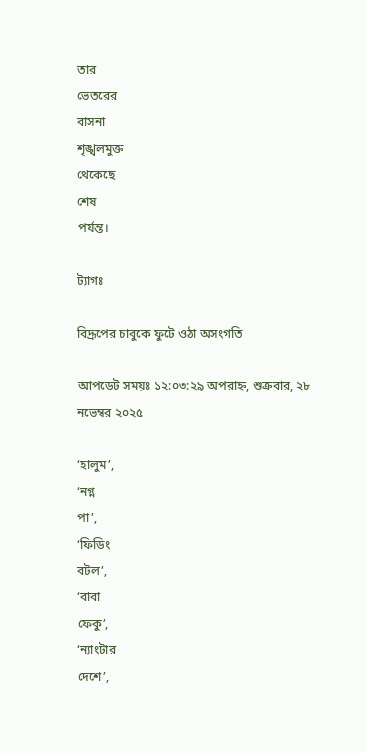তার
ভেতরের
বাসনা
শৃঙ্খলমুক্ত
থেকেছে
শেষ
পর্যন্ত।

ট্যাগঃ

বিদ্রূপের চাবুকে ফুটে ওঠা অসংগতি

আপডেট সময়ঃ ১২:০৩:২৯ অপরাহ্ন, শুক্রবার, ২৮ নভেম্বর ২০২৫

‘হালুম’,
‘নগ্ন
পা’,
‘ফিডিং
বটল’,
‘বাবা
ফেকু’,
‘ন্যাংটার
দেশে’,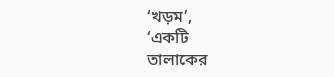‘খড়ম’,
‘একটি
তালাকের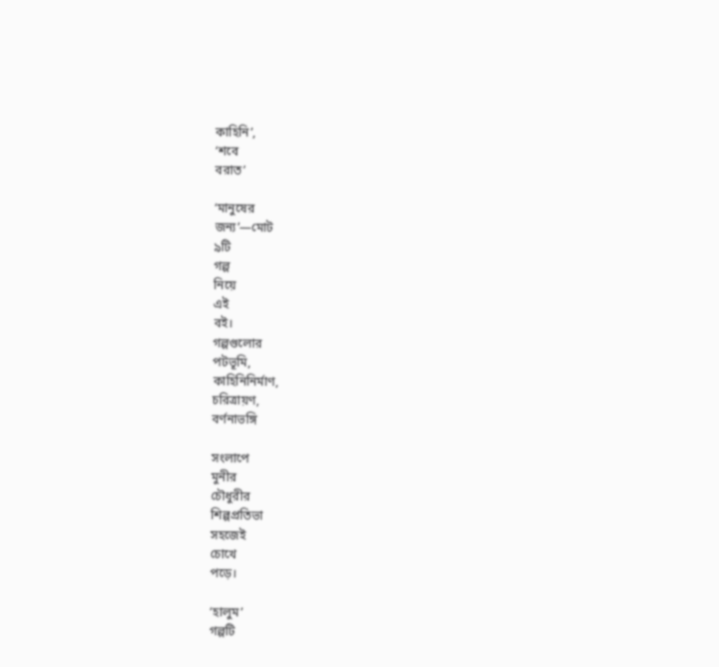কাহিনি’,
‘শবে
বরাত’

‘মানুষের
জন্য’—মোট
৯টি
গল্প
নিয়ে
এই
বই।
গল্পগুলোর
পটভূমি,
কাহিনিনির্মাণ,
চরিত্রায়ণ,
বর্ণনাভঙ্গি

সংলাপে
মুনীর
চৌধুরীর
শিল্পপ্রতিভা
সহজেই
চোখে
পড়ে।

‘হালুম’
গল্পটি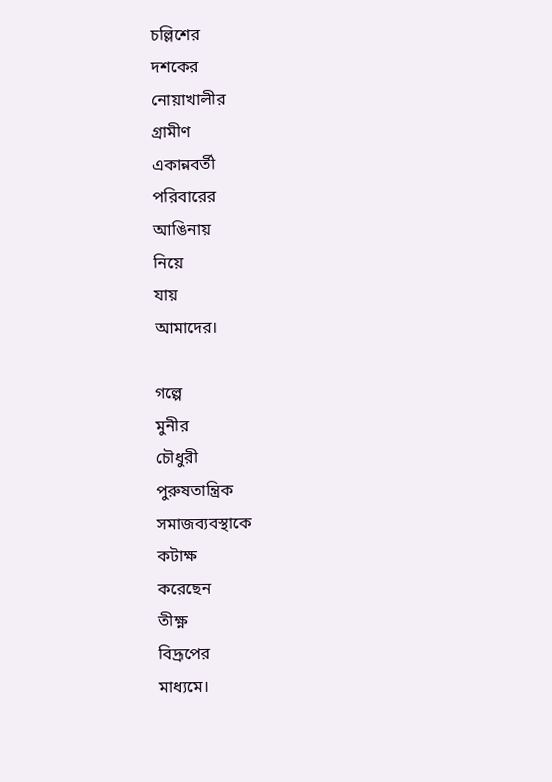চল্লিশের
দশকের
নোয়াখালীর
গ্রামীণ
একান্নবর্তী
পরিবারের
আঙিনায়
নিয়ে
যায়
আমাদের।

গল্পে
মুনীর
চৌধুরী
পুরুষতান্ত্রিক
সমাজব্যবস্থাকে
কটাক্ষ
করেছেন
তীক্ষ্ণ
বিদ্রূপের
মাধ্যমে।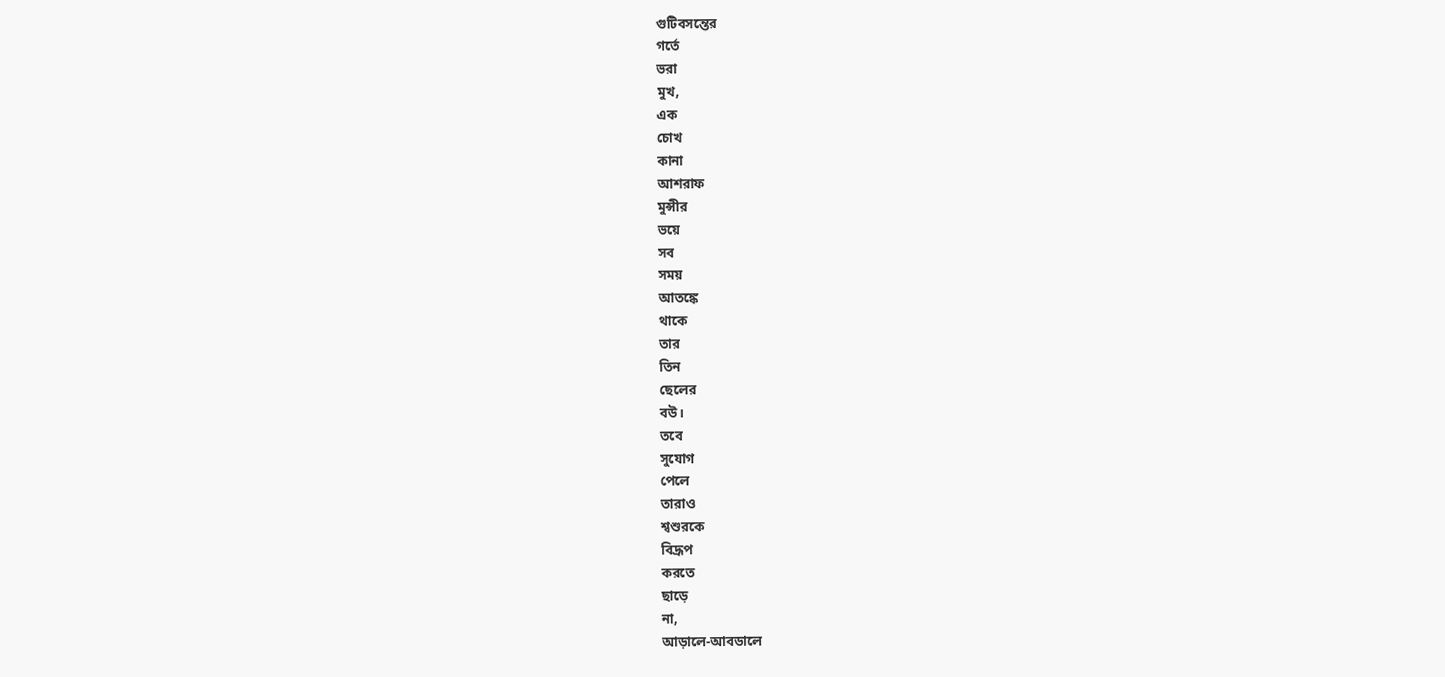গুটিবসন্তের
গর্তে
ভরা
মুখ,
এক
চোখ
কানা
আশরাফ
মুন্সীর
ভয়ে
সব
সময়
আতঙ্কে
থাকে
তার
তিন
ছেলের
বউ।
তবে
সুযোগ
পেলে
তারাও
শ্বশুরকে
বিদ্রূপ
করতে
ছাড়ে
না,
আড়ালে-আবডালে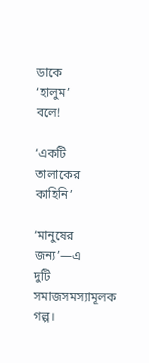ডাকে
‘হালুম’
বলে!

‘একটি
তালাকের
কাহিনি’

‘মানুষের
জন্য’—এ
দুটি
সমাজসমস্যামূলক
গল্প।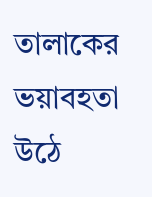তালাকের
ভয়াবহতা
উঠে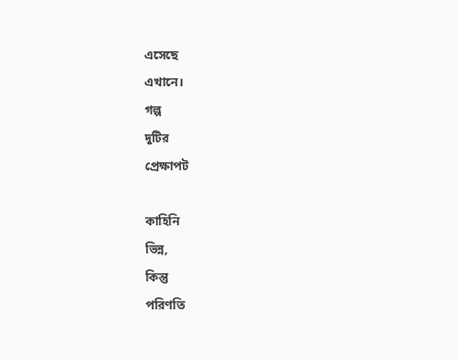এসেছে
এখানে।
গল্প
দুটির
প্রেক্ষাপট

কাহিনি
ভিন্ন,
কিন্তু
পরিণতি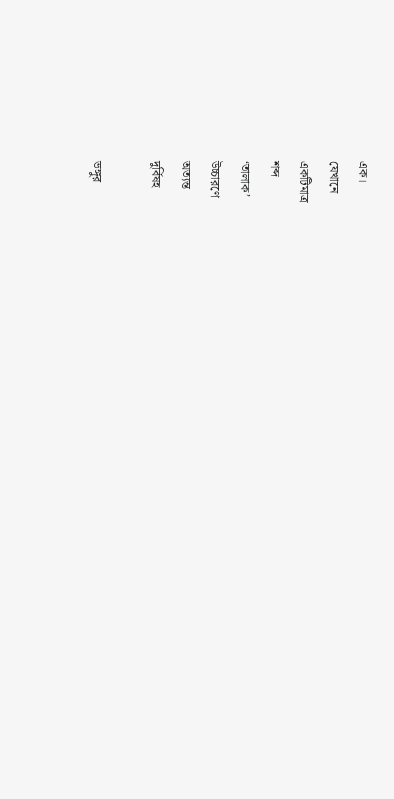এক।
যেখানে
একটিমাত্র
শব্দ
‘তালাক’
উচ্চারণে
অত্যন্ত
দুর্বিষহ

ভঙ্গুর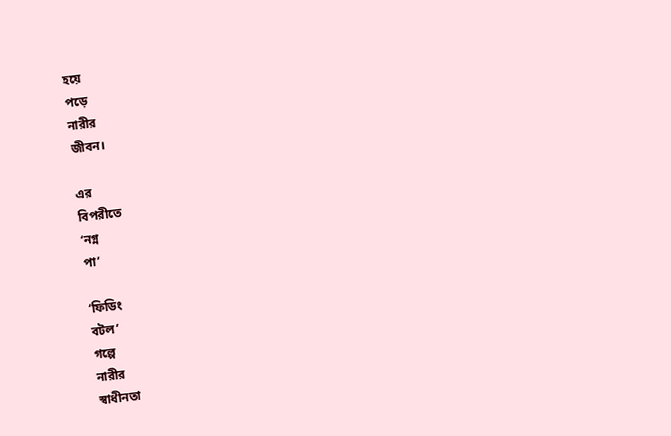হয়ে
পড়ে
নারীর
জীবন।

এর
বিপরীতে
‘নগ্ন
পা’

‘ফিডিং
বটল’
গল্পে
নারীর
স্বাধীনতা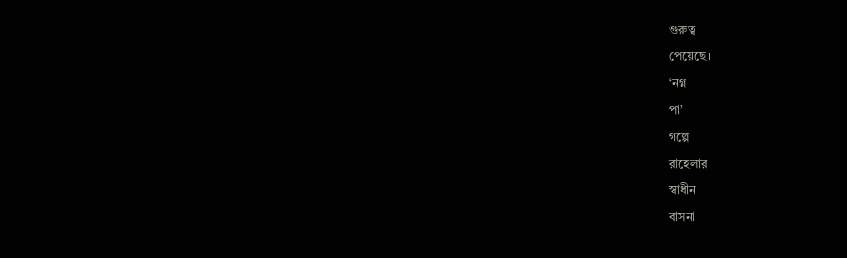গুরুত্ব
পেয়েছে।
‘নগ্ন
পা’
গল্পে
রাহেলার
স্বাধীন
বাসনা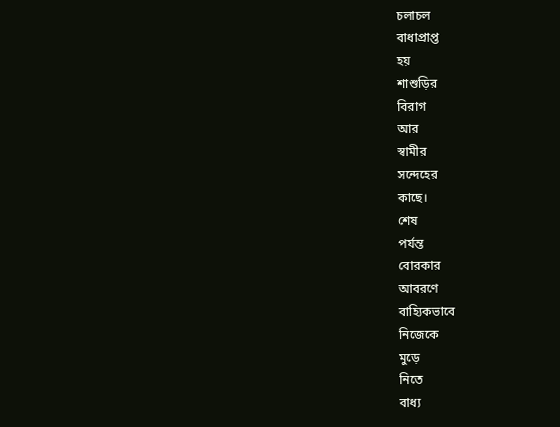চলাচল
বাধাপ্রাপ্ত
হয়
শাশুড়ির
বিরাগ
আর
স্বামীর
সন্দেহের
কাছে।
শেষ
পর্যন্ত
বোরকার
আবরণে
বাহ্যিকভাবে
নিজেকে
মুড়ে
নিতে
বাধ্য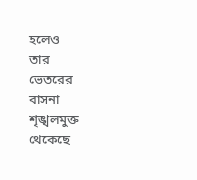হলেও
তার
ভেতরের
বাসনা
শৃঙ্খলমুক্ত
থেকেছে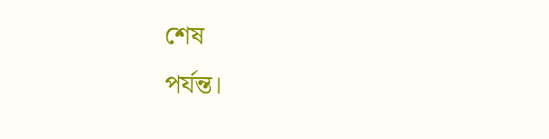শেষ
পর্যন্ত।